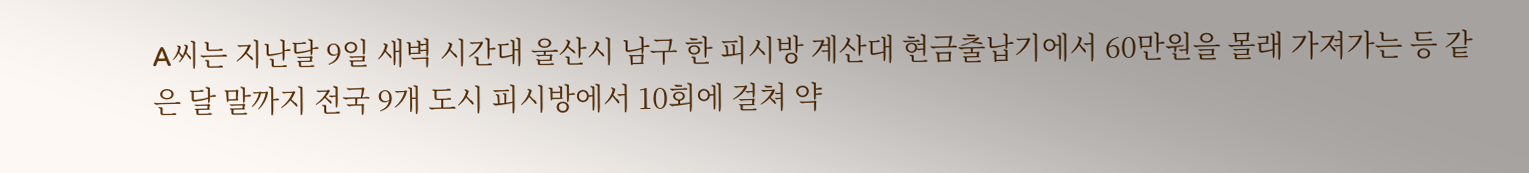A씨는 지난달 9일 새벽 시간대 울산시 남구 한 피시방 계산대 현금출납기에서 60만원을 몰래 가져가는 등 같은 달 말까지 전국 9개 도시 피시방에서 10회에 걸쳐 약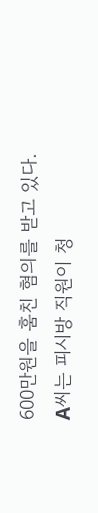600만원을 훔친 혐의를 받고 있다.
A씨는 피시방 직원이 청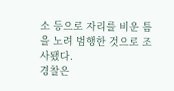소 등으로 자리를 비운 틈을 노려 범행한 것으로 조사됐다.
경찰은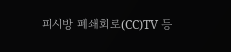피시방 폐쇄회로(CC)TV 등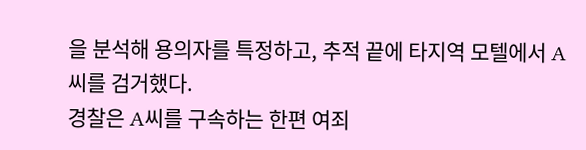을 분석해 용의자를 특정하고, 추적 끝에 타지역 모텔에서 A씨를 검거했다.
경찰은 A씨를 구속하는 한편 여죄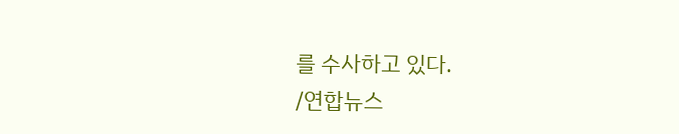를 수사하고 있다.
/연합뉴스